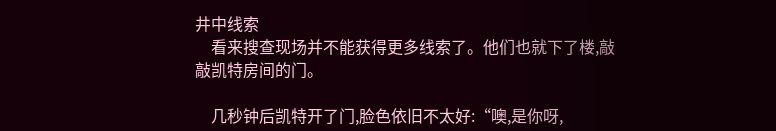井中线索
    看来搜查现场并不能获得更多线索了。他们也就下了楼,敲敲凯特房间的门。

    几秒钟后凯特开了门,脸色依旧不太好:“噢,是你呀,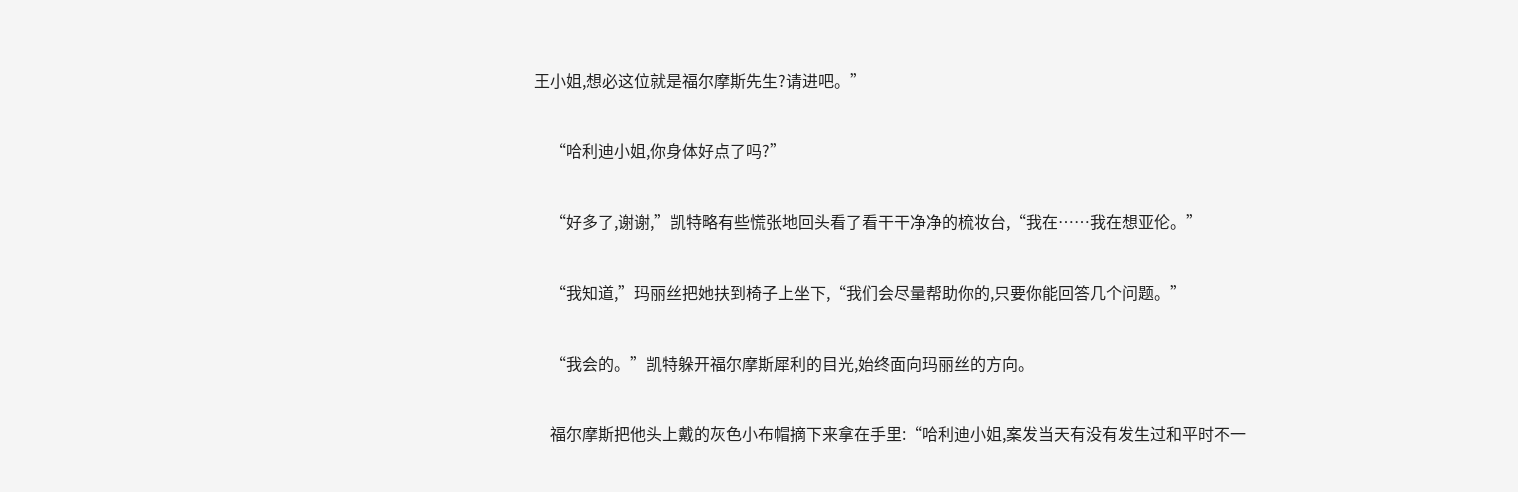王小姐,想必这位就是福尔摩斯先生?请进吧。”

    “哈利迪小姐,你身体好点了吗?”

    “好多了,谢谢,”凯特略有些慌张地回头看了看干干净净的梳妆台,“我在……我在想亚伦。”

    “我知道,”玛丽丝把她扶到椅子上坐下,“我们会尽量帮助你的,只要你能回答几个问题。”

    “我会的。”凯特躲开福尔摩斯犀利的目光,始终面向玛丽丝的方向。

    福尔摩斯把他头上戴的灰色小布帽摘下来拿在手里:“哈利迪小姐,案发当天有没有发生过和平时不一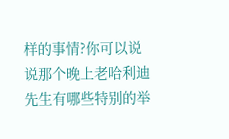样的事情?你可以说说那个晚上老哈利迪先生有哪些特别的举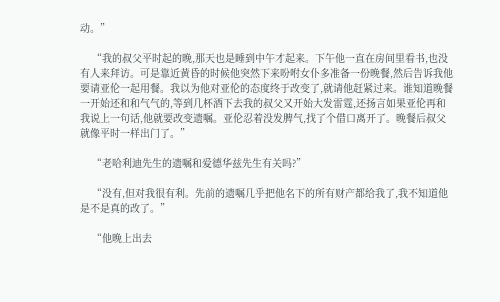动。”

    “我的叔父平时起的晚,那天也是睡到中午才起来。下午他一直在房间里看书,也没有人来拜访。可是靠近黄昏的时候他突然下来吩咐女仆多准备一份晚餐,然后告诉我他要请亚伦一起用餐。我以为他对亚伦的态度终于改变了,就请他赶紧过来。谁知道晚餐一开始还和和气气的,等到几杯酒下去我的叔父又开始大发雷霆,还扬言如果亚伦再和我说上一句话,他就要改变遗嘱。亚伦忍着没发脾气,找了个借口离开了。晚餐后叔父就像平时一样出门了。”

    “老哈利迪先生的遗嘱和爱德华兹先生有关吗?”

    “没有,但对我很有利。先前的遗嘱几乎把他名下的所有财产都给我了,我不知道他是不是真的改了。”

    “他晚上出去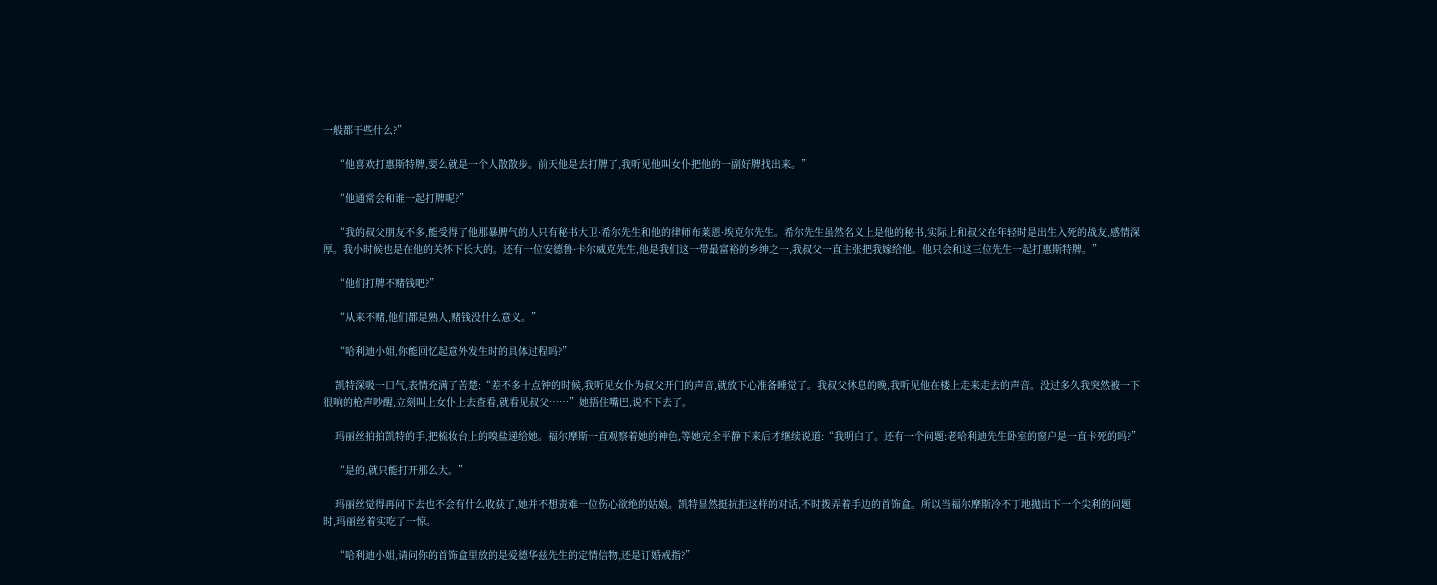一般都干些什么?”

    “他喜欢打惠斯特牌,要么就是一个人散散步。前天他是去打牌了,我听见他叫女仆把他的一副好牌找出来。”

    “他通常会和谁一起打牌呢?”

    “我的叔父朋友不多,能受得了他那暴脾气的人只有秘书大卫·希尔先生和他的律师布莱恩·埃克尔先生。希尔先生虽然名义上是他的秘书,实际上和叔父在年轻时是出生入死的战友,感情深厚。我小时候也是在他的关怀下长大的。还有一位安德鲁·卡尔威克先生,他是我们这一带最富裕的乡绅之一,我叔父一直主张把我嫁给他。他只会和这三位先生一起打惠斯特牌。”

    “他们打牌不赌钱吧?”

    “从来不赌,他们都是熟人,赌钱没什么意义。”

    “哈利迪小姐,你能回忆起意外发生时的具体过程吗?”

    凯特深吸一口气,表情充满了苦楚:“差不多十点钟的时候,我听见女仆为叔父开门的声音,就放下心准备睡觉了。我叔父休息的晚,我听见他在楼上走来走去的声音。没过多久我突然被一下很响的枪声吵醒,立刻叫上女仆上去查看,就看见叔父……”她捂住嘴巴,说不下去了。

    玛丽丝拍拍凯特的手,把梳妆台上的嗅盐递给她。福尔摩斯一直观察着她的神色,等她完全平静下来后才继续说道:“我明白了。还有一个问题:老哈利迪先生卧室的窗户是一直卡死的吗?”

    “是的,就只能打开那么大。”

    玛丽丝觉得再问下去也不会有什么收获了,她并不想责难一位伤心欲绝的姑娘。凯特显然挺抗拒这样的对话,不时拨弄着手边的首饰盒。所以当福尔摩斯冷不丁地抛出下一个尖利的问题时,玛丽丝着实吃了一惊。

    “哈利迪小姐,请问你的首饰盒里放的是爱德华兹先生的定情信物,还是订婚戒指?”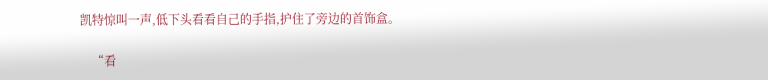凯特惊叫一声,低下头看看自己的手指,护住了旁边的首饰盒。

    “看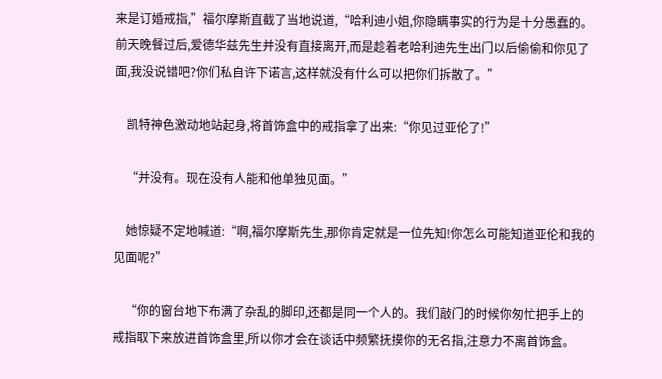来是订婚戒指,”福尔摩斯直截了当地说道,“哈利迪小姐,你隐瞒事实的行为是十分愚蠢的。前天晚餐过后,爱德华兹先生并没有直接离开,而是趁着老哈利迪先生出门以后偷偷和你见了面,我没说错吧?你们私自许下诺言,这样就没有什么可以把你们拆散了。”

    凯特神色激动地站起身,将首饰盒中的戒指拿了出来:“你见过亚伦了!”

    “并没有。现在没有人能和他单独见面。”

    她惊疑不定地喊道:“啊,福尔摩斯先生,那你肯定就是一位先知!你怎么可能知道亚伦和我的见面呢?”

    “你的窗台地下布满了杂乱的脚印,还都是同一个人的。我们敲门的时候你匆忙把手上的戒指取下来放进首饰盒里,所以你才会在谈话中频繁抚摸你的无名指,注意力不离首饰盒。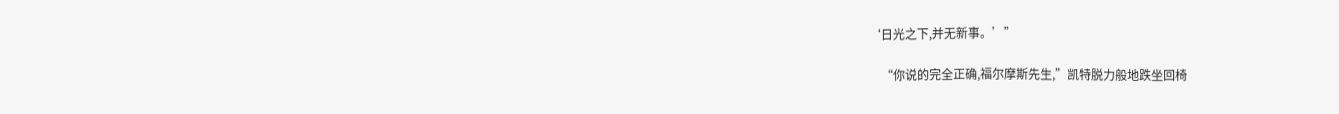‘日光之下,并无新事。’”

    “你说的完全正确,福尔摩斯先生,”凯特脱力般地跌坐回椅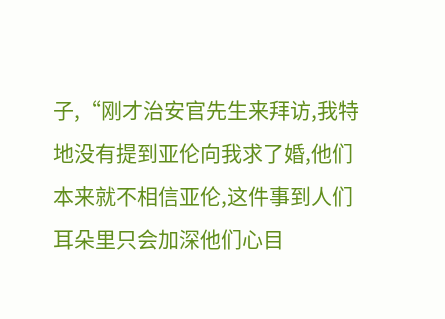子,“刚才治安官先生来拜访,我特地没有提到亚伦向我求了婚,他们本来就不相信亚伦,这件事到人们耳朵里只会加深他们心目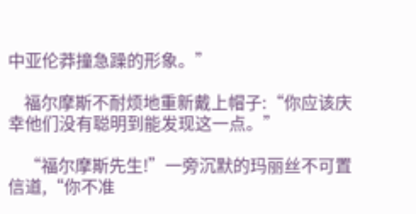中亚伦莽撞急躁的形象。”

    福尔摩斯不耐烦地重新戴上帽子:“你应该庆幸他们没有聪明到能发现这一点。”

    “福尔摩斯先生!”一旁沉默的玛丽丝不可置信道,“你不准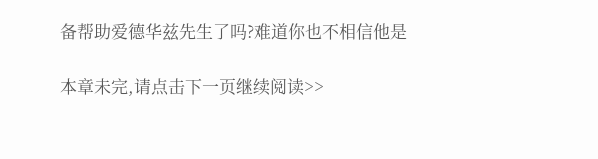备帮助爱德华兹先生了吗?难道你也不相信他是

本章未完,请点击下一页继续阅读>>